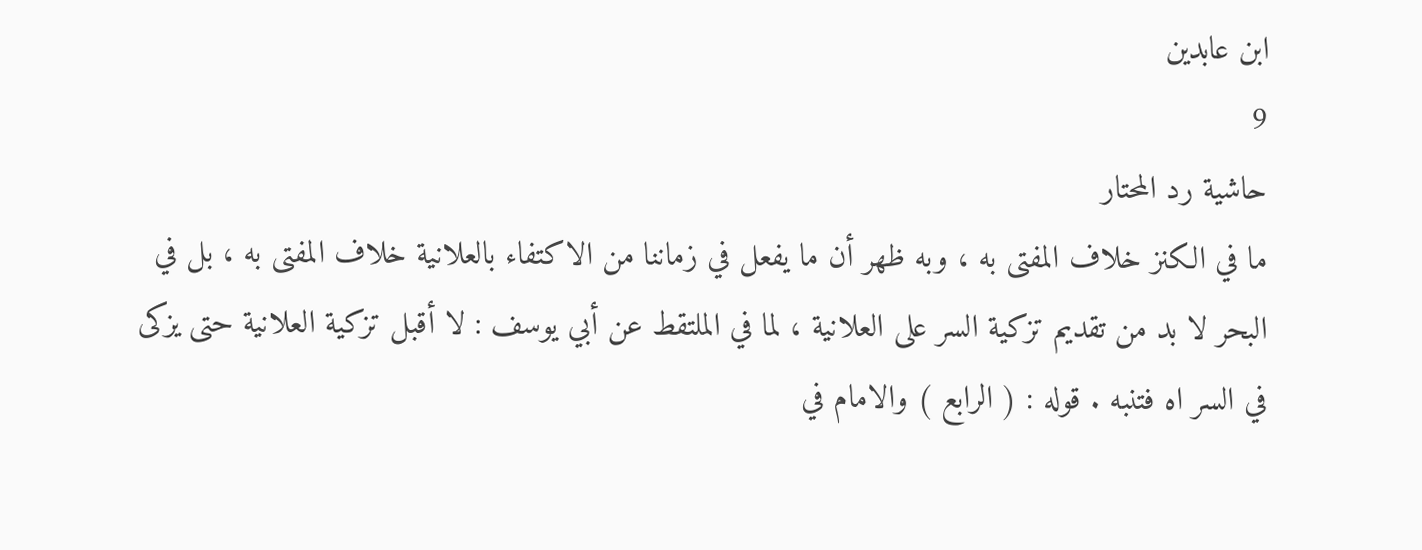ابن عابدين
9
حاشية رد المحتار
ما في الكنز خلاف المفتى به ، وبه ظهر أن ما يفعل في زماننا من الاكتفاء بالعلانية خلاف المفتى به ، بل في البحر لا بد من تقديم تزكية السر على العلانية ، لما في الملتقط عن أبي يوسف : لا أقبل تزكية العلانية حتى يزكى في السر اه فتنبه . قوله : ( الرابع ) والامام في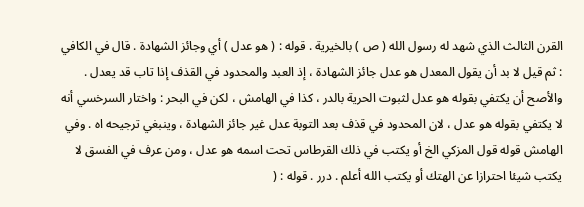القرن الثالث الذي شهد له رسول الله ( ص ) بالخيرية . قوله : ( هو عدل ) أي وجائز الشهادة . قال في الكافي : ثم قيل لا بد أن يقول المعدل هو عدل جائز الشهادة ، إذ العبد والمحدود في القذف إذا تاب قد يعدل . والأصح أن يكتفي بقوله هو عدل لثبوت الحرية بالدر ، كذا في الهامش ، لكن في البحر : واختار السرخسي أنه لا يكتفي بقوله هو عدل ، لان المحدود في قذف بعد التوبة عدل غير جائز الشهادة ، وينبغي ترجيحه اه . وفي الهامش قوله قول المزكي الخ أو يكتب في ذلك القرطاس تحت اسمه هو عدل ، ومن عرف في الفسق لا يكتب شيئا احترازا عن الهتك أو يكتب الله أعلم . درر . قوله : (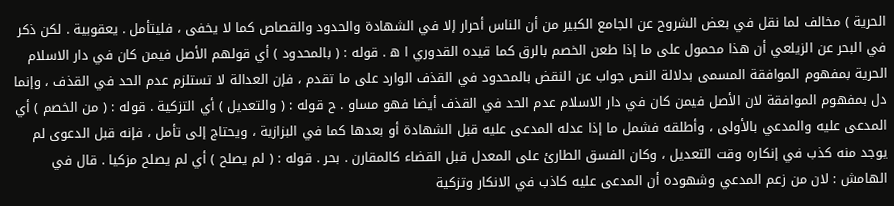الحرية ) مخالف لما نقل في بعض الشروح عن الجامع الكبير من أن الناس أحرار إلا في الشهادة والحدود والقصاص كما لا يخفى ، فليتأمل . يعقوبية . لكن ذكر في البحر عن الزيلعي أن هذا محمول على ما إذا طعن الخصم بالرق كما قيده القدوري ا ه . قوله : ( بالمحدود ) أي قولهم الأصل فيمن كان في دار الاسلام الحرية بمفهوم الموافقة المسمى بدلالة النص جواب عن النقض بالمحدود في القذف الوارد على ما تقدم ، فإن العدالة لا تستلزم عدم الحد في القذف ، وإنما دل بمفهوم الموافقة لان الأصل فيمن كان في دار الاسلام عدم الحد في القذف أيضا فهو مساو . ح قوله : ( والتعديل ) أي التزكية . قوله : ( من الخصم ) أي المدعى عليه والمدعي بالأولى ، وأطلقه فشمل ما إذا عدله المدعى عليه قبل الشهادة أو بعدها كما في البزازية ، ويحتاج إلى تأمل ، فإنه قبل الدعوى لم يوجد منه كذب في إنكاره وقت التعديل ، وكان الفسق الطارئ على المعدل قبل القضاء كالمقارن . بحر . قوله : ( لم يصلح ) أي لم يصلح مزكيا . قال في الهامش : لان من زعم المدعي وشهوده أن المدعى عليه كاذب في الانكار وتزكية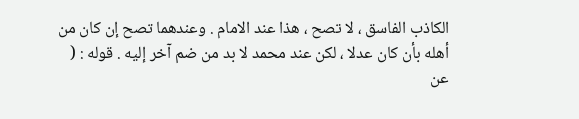الكاذب الفاسق ، لا تصح ، هذا عند الامام . وعندهما تصح إن كان من أهله بأن كان عدلا ، لكن عند محمد لا بد من ضم آخر إليه . قوله : ( عن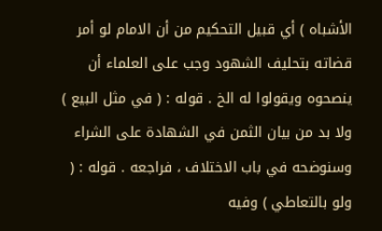الأشباه ) أي قبيل التحكيم من أن الامام لو أمر قضاته بتحليف الشهود وجب على العلماء أن ينصحوه ويقولوا له الخ . قوله : ( في مثل البيع ) ولا بد من بيان الثمن في الشهادة على الشراء وسنوضحه في باب الاختلاف ، فراجعه . قوله : ( ولو بالتعاطي ) وفيه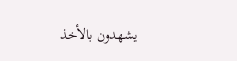يشهدون بالأخذ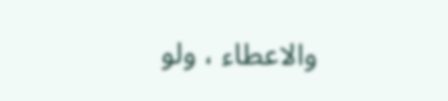والاعطاء ، ولو